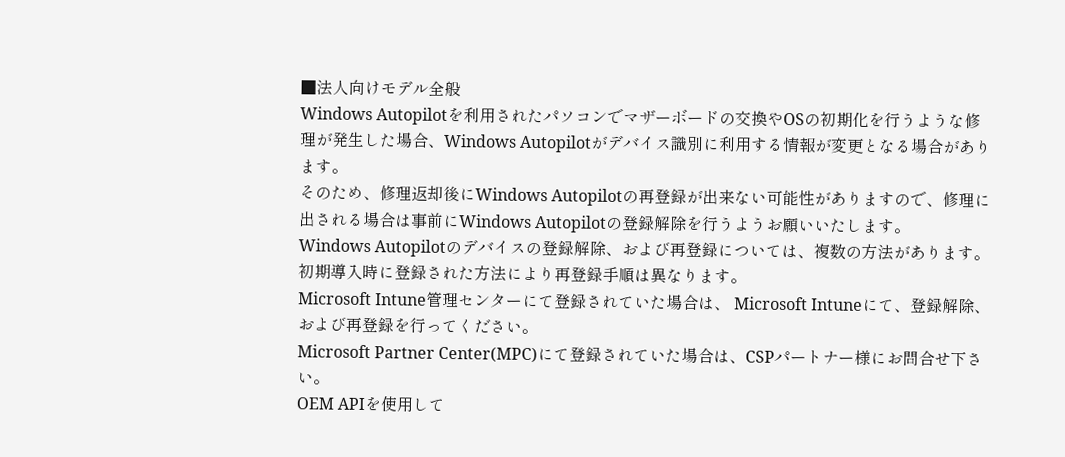■法人向けモデル全般
Windows Autopilotを利用されたパソコンでマザーボードの交換やOSの初期化を行うような修理が発生した場合、Windows Autopilotがデバイス識別に利用する情報が変更となる場合があります。
そのため、修理返却後にWindows Autopilotの再登録が出来ない可能性がありますので、修理に出される場合は事前にWindows Autopilotの登録解除を行うようお願いいたします。
Windows Autopilotのデバイスの登録解除、および再登録については、複数の方法があります。
初期導入時に登録された方法により再登録手順は異なります。
Microsoft Intune管理センターにて登録されていた場合は、 Microsoft Intuneにて、登録解除、および再登録を行ってください。
Microsoft Partner Center(MPC)にて登録されていた場合は、CSPパートナー様にお問合せ下さい。
OEM APIを使用して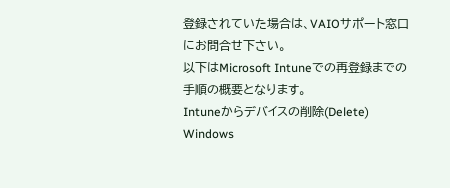登録されていた場合は、VAIOサポート窓口にお問合せ下さい。
以下はMicrosoft Intuneでの再登録までの手順の概要となります。
Intuneからデバイスの削除(Delete)
Windows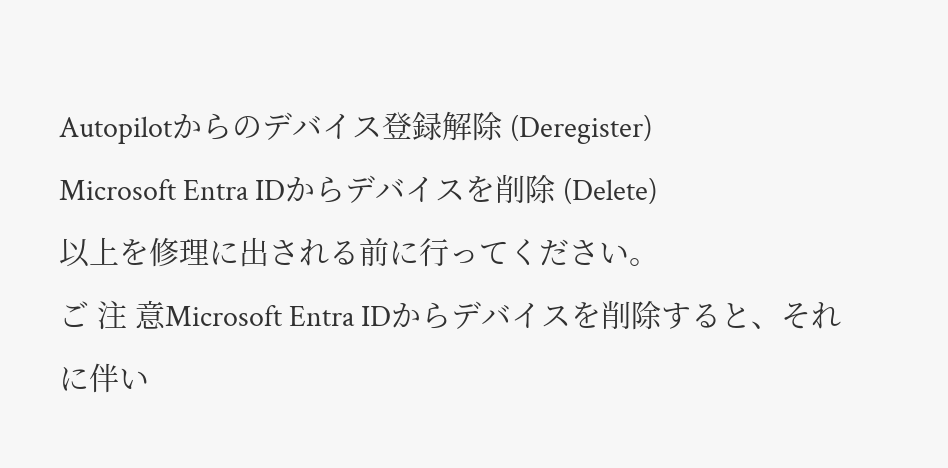Autopilotからのデバイス登録解除 (Deregister)
Microsoft Entra IDからデバイスを削除 (Delete)
以上を修理に出される前に行ってください。
ご 注 意Microsoft Entra IDからデバイスを削除すると、それに伴い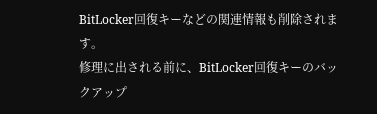BitLocker回復キーなどの関連情報も削除されます。
修理に出される前に、BitLocker回復キーのバックアップ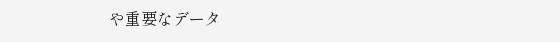や重要なデータ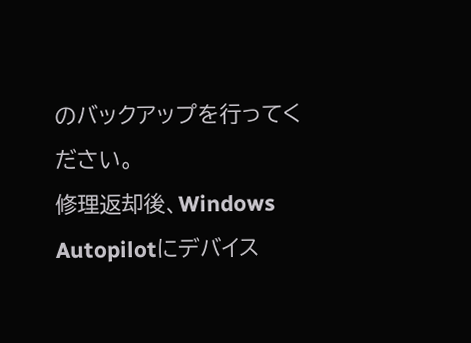のバックアップを行ってください。
修理返却後、Windows Autopilotにデバイス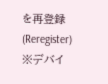を再登録 (Reregister)
※デバイ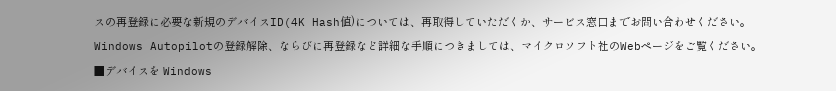スの再登録に必要な新規のデバイスID(4K Hash値)については、再取得していただくか、サービス窓口までお問い合わせください。
Windows Autopilotの登録解除、ならびに再登録など詳細な手順につきましては、マイクロソフト社のWebページをご覧ください。
■デバイスを Windows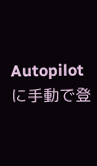Autopilot に手動で登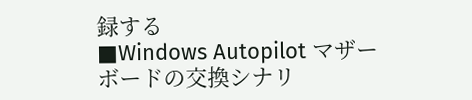録する
■Windows Autopilot マザーボードの交換シナリ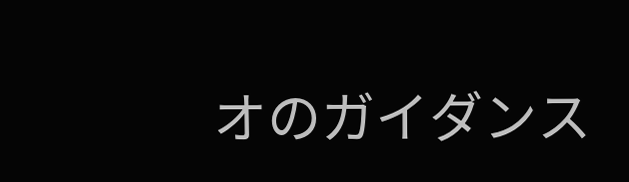オのガイダンス